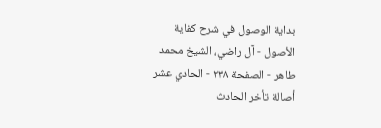بداية الوصول في شرح كفاية الأصول - آل راضي، الشيخ محمد طاهر - الصفحة ٢٣٨ - الحادي عشر أصالة تأخر الحادث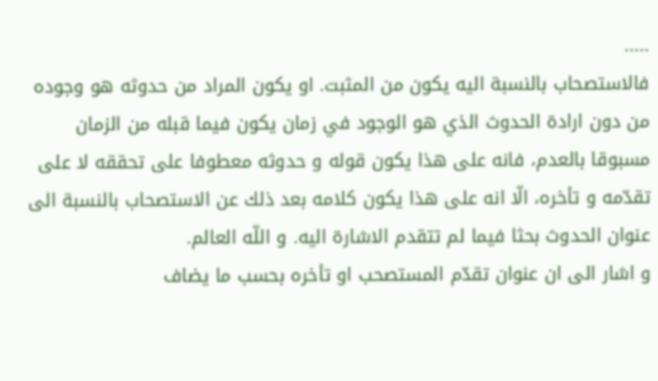.....
فالاستصحاب بالنسبة اليه يكون من المثبت. او يكون المراد من حدوثه هو وجوده من دون ارادة الحدوث الذي هو الوجود في زمان يكون فيما قبله من الزمان مسبوقا بالعدم، فانه على هذا يكون قوله و حدوثه معطوفا على تحققه لا على تقدّمه و تأخره، الّا انه على هذا يكون كلامه بعد ذلك عن الاستصحاب بالنسبة الى عنوان الحدوث بحثا فيما لم تتقدم الاشارة اليه. و اللّه العالم.
و اشار الى ان عنوان تقدّم المستصحب او تأخره بحسب ما يضاف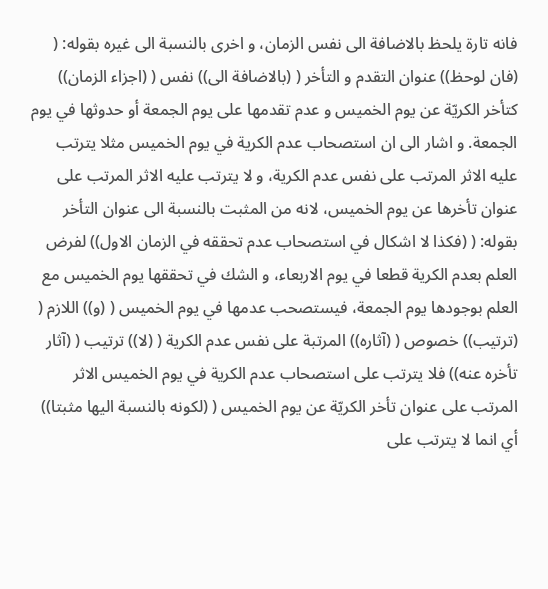فانه تارة يلحظ بالاضافة الى نفس الزمان، و اخرى بالنسبة الى غيره بقوله: ( (فان لوحظ)) عنوان التقدم و التأخر ( (بالاضافة الى)) نفس ( (اجزاء الزمان)) كتأخر الكريّة عن يوم الخميس و عدم تقدمها على يوم الجمعة أو حدوثها في يوم الجمعة. و اشار الى ان استصحاب عدم الكرية في يوم الخميس مثلا يترتب عليه الاثر المرتب على نفس عدم الكرية، و لا يترتب عليه الاثر المرتب على عنوان تأخرها عن يوم الخميس، لانه من المثبت بالنسبة الى عنوان التأخر بقوله: ( (فكذا لا اشكال في استصحاب عدم تحققه في الزمان الاول)) لفرض العلم بعدم الكرية قطعا في يوم الاربعاء، و الشك في تحققها يوم الخميس مع العلم بوجودها يوم الجمعة، فيستصحب عدمها في يوم الخميس ( (و)) اللازم ( (ترتيب)) خصوص ( (آثاره)) المرتبة على نفس عدم الكرية ( (لا)) ترتيب ( (آثار تأخره عنه)) فلا يترتب على استصحاب عدم الكرية في يوم الخميس الاثر المرتب على عنوان تأخر الكريّة عن يوم الخميس ( (لكونه بالنسبة اليها مثبتا)) أي انما لا يترتب على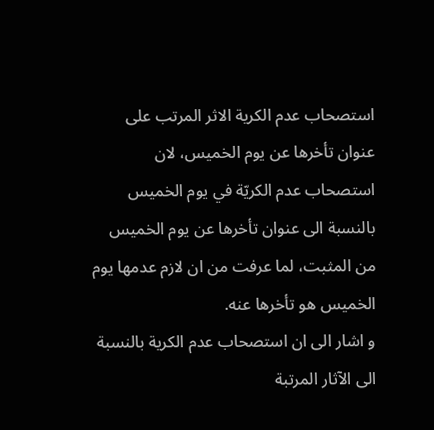استصحاب عدم الكرية الاثر المرتب على عنوان تأخرها عن يوم الخميس، لان استصحاب عدم الكريّة في يوم الخميس بالنسبة الى عنوان تأخرها عن يوم الخميس من المثبت، لما عرفت من ان لازم عدمها يوم الخميس هو تأخرها عنه.
و اشار الى ان استصحاب عدم الكرية بالنسبة الى الآثار المرتبة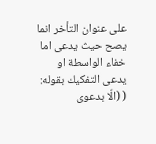على عنوان التأخر انما يصح حيث يدعى اما خفاء الواسطة او يدعى التفكيك بقوله: ( (الّا بدعوى